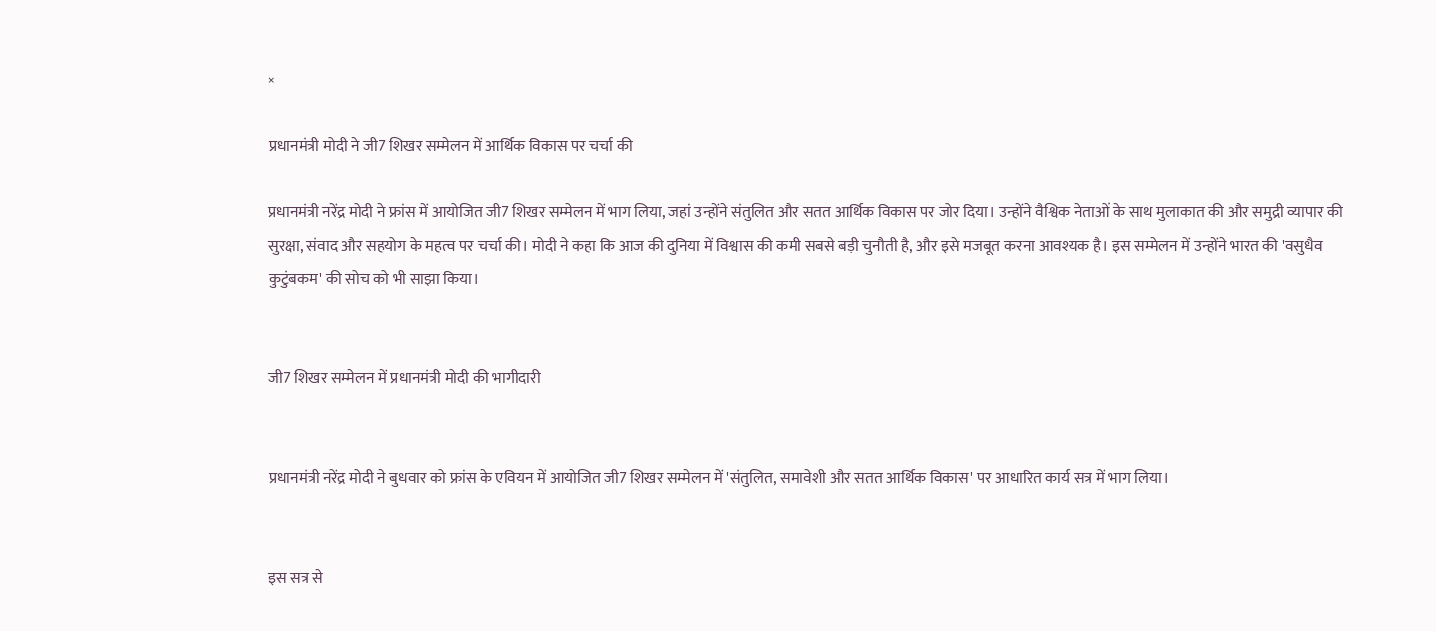×

प्रधानमंत्री मोदी ने जी7 शिखर सम्मेलन में आर्थिक विकास पर चर्चा की

प्रधानमंत्री नरेंद्र मोदी ने फ्रांस में आयोजित जी7 शिखर सम्मेलन में भाग लिया, जहां उन्होंने संतुलित और सतत आर्थिक विकास पर जोर दिया। उन्होंने वैश्विक नेताओं के साथ मुलाकात की और समुद्री व्यापार की सुरक्षा, संवाद और सहयोग के महत्व पर चर्चा की। मोदी ने कहा कि आज की दुनिया में विश्वास की कमी सबसे बड़ी चुनौती है, और इसे मजबूत करना आवश्यक है। इस सम्मेलन में उन्होंने भारत की 'वसुधैव कुटुंबकम' की सोच को भी साझा किया।


जी7 शिखर सम्मेलन में प्रधानमंत्री मोदी की भागीदारी


प्रधानमंत्री नरेंद्र मोदी ने बुधवार को फ्रांस के एवियन में आयोजित जी7 शिखर सम्मेलन में 'संतुलित, समावेशी और सतत आर्थिक विकास' पर आधारित कार्य सत्र में भाग लिया।


इस सत्र से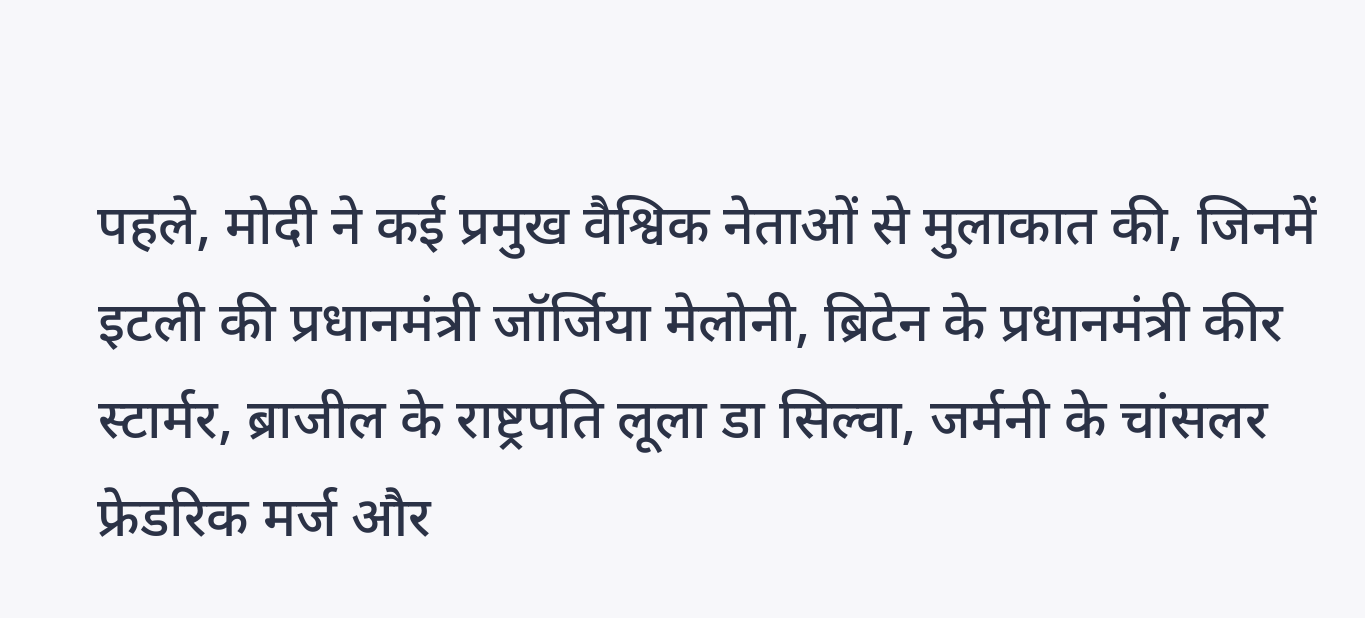पहले, मोदी ने कई प्रमुख वैश्विक नेताओं से मुलाकात की, जिनमें इटली की प्रधानमंत्री जॉर्जिया मेलोनी, ब्रिटेन के प्रधानमंत्री कीर स्टार्मर, ब्राजील के राष्ट्रपति लूला डा सिल्वा, जर्मनी के चांसलर फ्रेडरिक मर्ज और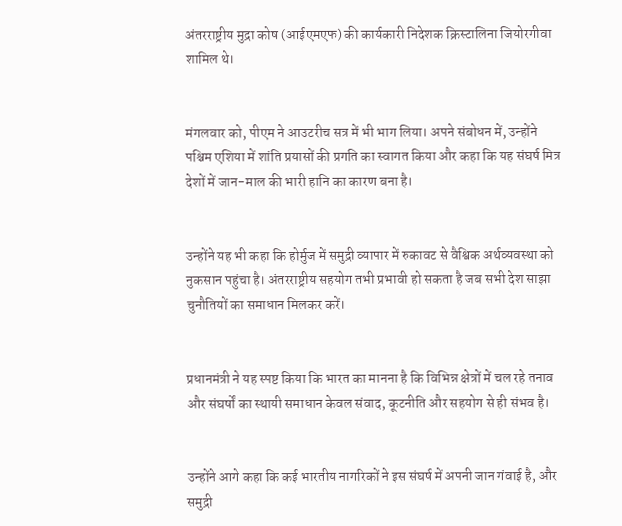अंतरराष्ट्रीय मुद्रा कोष (आईएमएफ) की कार्यकारी निदेशक क्रिस्टालिना जियोरगीवा शामिल थे।


मंगलवार को, पीएम ने आउटरीच सत्र में भी भाग लिया। अपने संबोधन में, उन्होंने पश्चिम एशिया में शांति प्रयासों की प्रगति का स्वागत किया और कहा कि यह संघर्ष मित्र देशों में जान-माल की भारी हानि का कारण बना है।


उन्होंने यह भी कहा कि होर्मुज में समुद्री व्यापार में रुकावट से वैश्विक अर्थव्यवस्था को नुकसान पहुंचा है। अंतरराष्ट्रीय सहयोग तभी प्रभावी हो सकता है जब सभी देश साझा चुनौतियों का समाधान मिलकर करें।


प्रधानमंत्री ने यह स्पष्ट किया कि भारत का मानना है कि विभिन्न क्षेत्रों में चल रहे तनाव और संघर्षों का स्थायी समाधान केवल संवाद, कूटनीति और सहयोग से ही संभव है।


उन्होंने आगे कहा कि कई भारतीय नागरिकों ने इस संघर्ष में अपनी जान गंवाई है, और समुद्री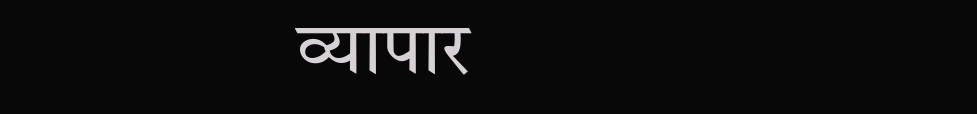व्यापार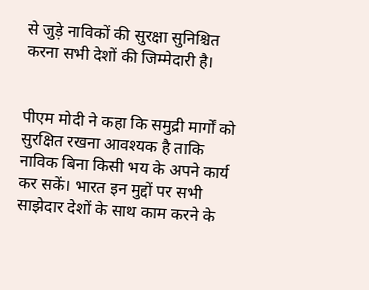से जुड़े नाविकों की सुरक्षा सुनिश्चित करना सभी देशों की जिम्मेदारी है।


पीएम मोदी ने कहा कि समुद्री मार्गों को सुरक्षित रखना आवश्यक है ताकि नाविक बिना किसी भय के अपने कार्य कर सकें। भारत इन मुद्दों पर सभी साझेदार देशों के साथ काम करने के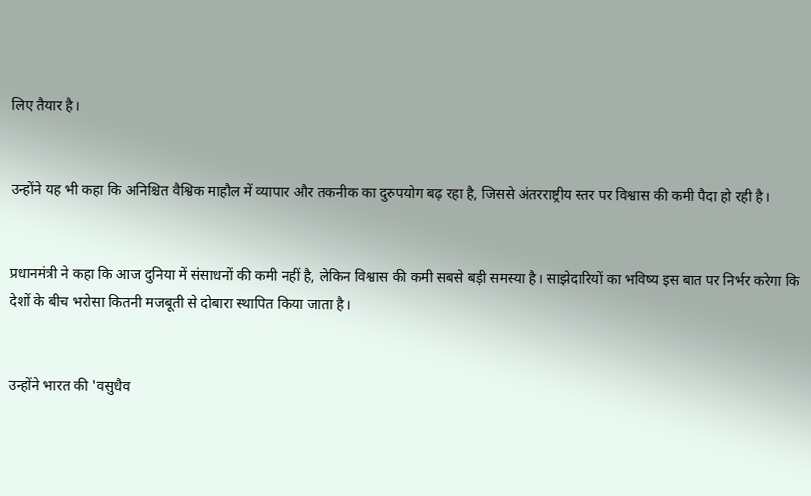लिए तैयार है।


उन्होंने यह भी कहा कि अनिश्चित वैश्विक माहौल में व्यापार और तकनीक का दुरुपयोग बढ़ रहा है, जिससे अंतरराष्ट्रीय स्तर पर विश्वास की कमी पैदा हो रही है।


प्रधानमंत्री ने कहा कि आज दुनिया में संसाधनों की कमी नहीं है, लेकिन विश्वास की कमी सबसे बड़ी समस्या है। साझेदारियों का भविष्य इस बात पर निर्भर करेगा कि देशों के बीच भरोसा कितनी मजबूती से दोबारा स्थापित किया जाता है।


उन्होंने भारत की 'वसुधैव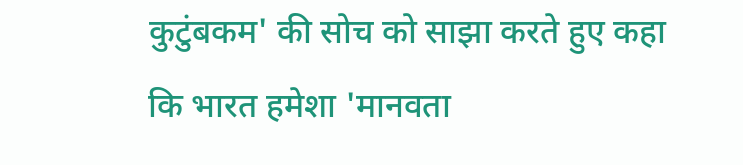कुटुंबकम' की सोच को साझा करते हुए कहा कि भारत हमेशा 'मानवता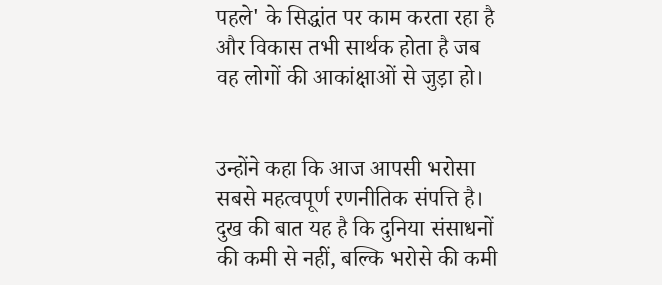पहले' के सिद्धांत पर काम करता रहा है और विकास तभी सार्थक होता है जब वह लोगों की आकांक्षाओं से जुड़ा हो।


उन्होंने कहा कि आज आपसी भरोसा सबसे महत्वपूर्ण रणनीतिक संपत्ति है। दुख की बात यह है कि दुनिया संसाधनों की कमी से नहीं, बल्कि भरोसे की कमी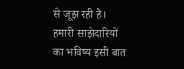से जूझ रही है। हमारी साझेदारियों का भविष्य इसी बात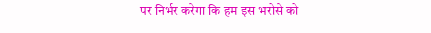पर निर्भर करेगा कि हम इस भरोसे को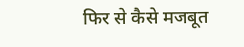फिर से कैसे मजबूत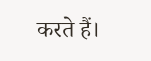करते हैं।